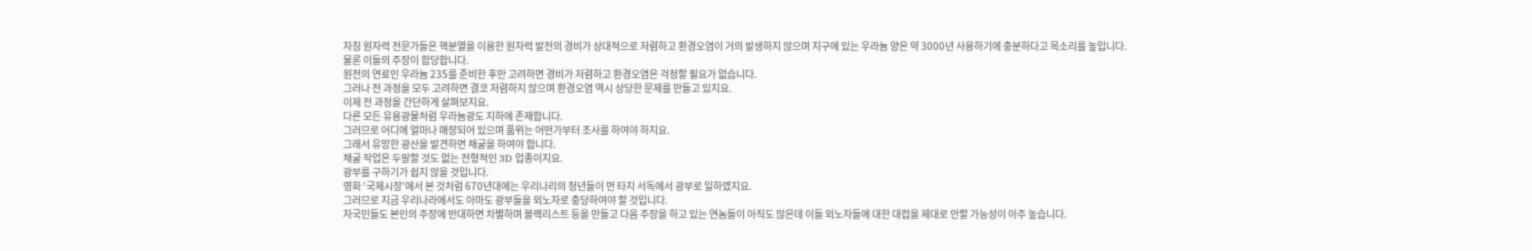자칭 원자력 전문가들은 핵분열을 이용한 원자력 발전의 경비가 상대적으로 저렴하고 환경오염이 거의 발생하지 않으며 지구에 있는 우라늄 양은 약 3000년 사용하기에 충분하다고 목소리를 높입니다.
물론 이들의 주장이 합당합니다.
원전의 연료인 우라늄 235를 준비한 후만 고려하면 경비가 저렴하고 환경오염은 걱정할 필요가 없습니다.
그러나 전 과정을 모두 고려하면 결코 저렴하지 않으며 환경오염 역시 상당한 문제를 만들고 있지요.
이제 전 과정을 간단하게 살펴보지요.
다른 모든 유용광물처럼 우라늄광도 지하에 존재합니다.
그러므로 어디에 얼마나 매장되어 있으며 품위는 어떤가부터 조사를 하여야 하지요.
그래서 유망한 광산을 발견하면 채굴을 하여야 합니다.
채굴 작업은 두말할 것도 없는 전형적인 3D 업종이지요.
광부를 구하기가 쉽지 않을 것입니다.
영화 ‘국제시장’에서 본 것처럼 670년대에는 우리나리의 청년들이 먼 타지 서독에서 광부로 일하였지요.
그러므로 지금 우리나라에서도 아마도 광부들을 외노자로 충당하여야 할 것입니다.
자국민들도 본인의 주장에 반대하면 차별하며 블랙리스트 등을 만들고 다음 주장을 하고 있는 연놈들이 아직도 많은데 이들 외노자들에 대한 대접을 제대로 안할 가능성이 아주 높습니다.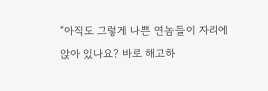“아직도 그렇게 나쁜 연놈들이 자리에 앉아 있나요? 바로 해고하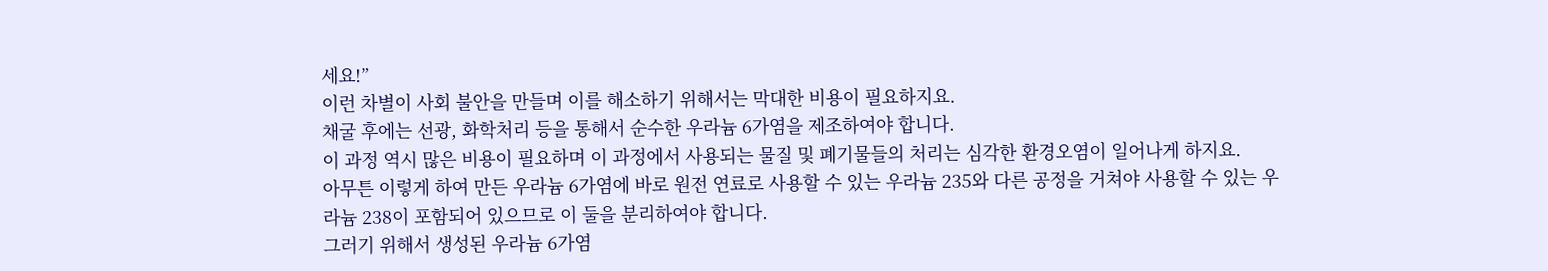세요!”
이런 차별이 사회 불안을 만들며 이를 해소하기 위해서는 막대한 비용이 필요하지요.
채굴 후에는 선광, 화학처리 등을 통해서 순수한 우라늄 6가염을 제조하여야 합니다.
이 과정 역시 많은 비용이 필요하며 이 과정에서 사용되는 물질 및 폐기물들의 처리는 심각한 환경오염이 일어나게 하지요.
아무튼 이렇게 하여 만든 우라늄 6가염에 바로 원전 연료로 사용할 수 있는 우라늄 235와 다른 공정을 거쳐야 사용할 수 있는 우라늄 238이 포함되어 있으므로 이 둘을 분리하여야 합니다.
그러기 위해서 생성된 우라늄 6가염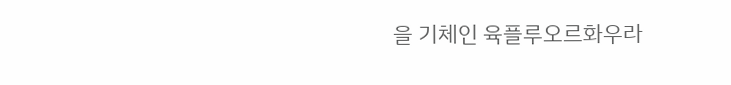을 기체인 육플루오르화우라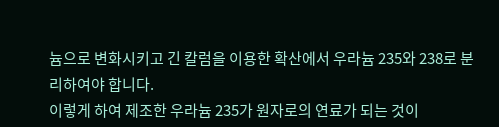늄으로 변화시키고 긴 칼럼을 이용한 확산에서 우라늄 235와 238로 분리하여야 합니다.
이렇게 하여 제조한 우라늄 235가 원자로의 연료가 되는 것이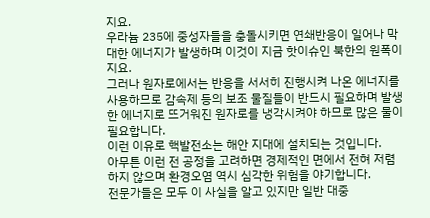지요.
우라늄 235에 중성자들을 충돌시키면 연쇄반응이 일어나 막대한 에너지가 발생하며 이것이 지금 핫이슈인 북한의 원폭이지요.
그러나 원자로에서는 반응을 서서히 진행시켜 나온 에너지를 사용하므로 감속제 등의 보조 물질들이 반드시 필요하며 발생한 에너지로 뜨거워진 원자로를 냉각시켜야 하므로 많은 물이 필요합니다.
이런 이유로 핵발전소는 해안 지대에 설치되는 것입니다.
아무튼 이런 전 공정을 고려하면 경제적인 면에서 전혀 저렴하지 않으며 환경오염 역시 심각한 위험을 야기합니다.
전문가들은 모두 이 사실을 알고 있지만 일반 대중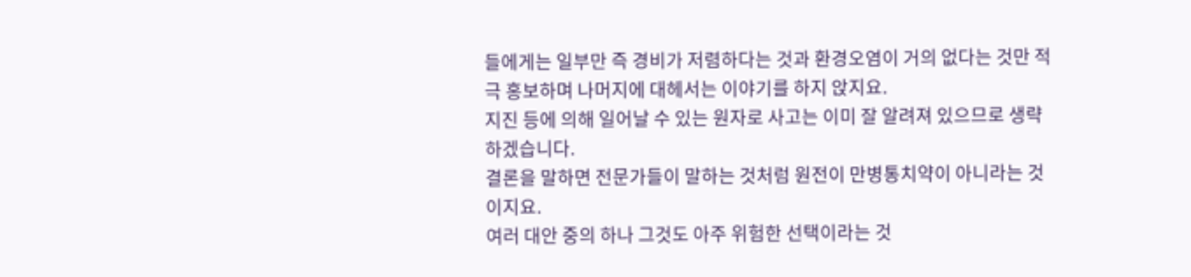들에게는 일부만 즉 경비가 저렴하다는 것과 환경오염이 거의 없다는 것만 적극 홍보하며 나머지에 대헤서는 이야기를 하지 앉지요.
지진 등에 의해 일어날 수 있는 원자로 사고는 이미 잘 알려져 있으므로 생략하겠습니다.
결론을 말하면 전문가들이 말하는 것처럼 원전이 만병통치약이 아니라는 것이지요.
여러 대안 중의 하나 그것도 아주 위험한 선택이라는 것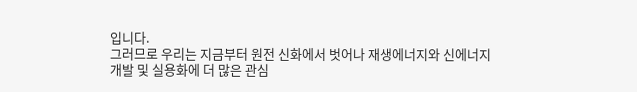입니다.
그러므로 우리는 지금부터 원전 신화에서 벗어나 재생에너지와 신에너지 개발 및 실용화에 더 많은 관심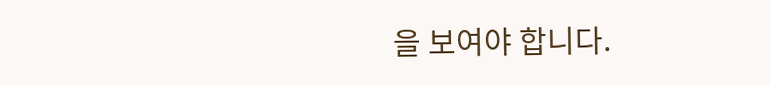을 보여야 합니다.